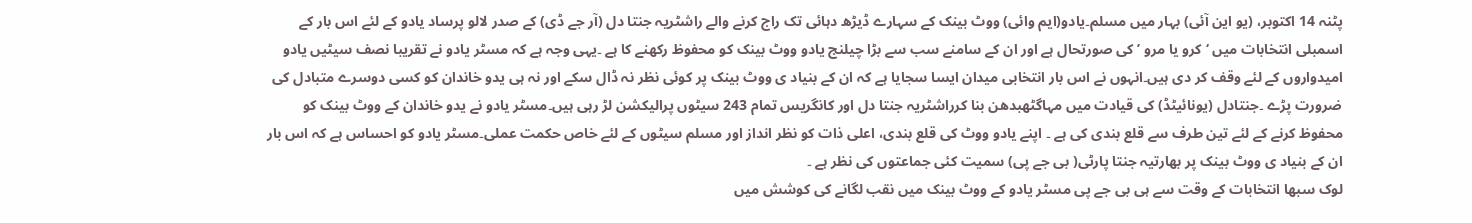پٹنہ 14 اکتوبر، (یو این آئی) بہار میں مسلم۔یادو(ایم وائی) ووٹ بینک کے سہارے ڈیڑھ دہائی تک راج کرنے والے راشٹریہ جنتا دل (آر جے ڈی) کے صدر لالو پرساد یادو کے لئے اس بار کے اسمبلی انتخابات میں ‘کرو یا مرو ’ کی صورتحال ہے اور ان کے سامنے سب سے بڑا چیلنج یادو ووٹ بینک کو محفوظ رکھنے کا ہے ۔یہی وجہ ہے کہ مسٹر یادو نے تقریبا نصف سیٹیں یادو امیدواروں کے لئے وقف کر دی ہیں۔انہوں نے اس بار انتخابی میدان ایسا سجایا ہے کہ ان کے بنیاد ی ووٹ بینک پر کوئی نظر نہ ڈال سکے اور نہ ہی یدو خاندان کو کسی دوسرے متبادل کی ضرورت پڑے ۔جنتادل (یونائیٹڈ) کی قیادت میں مہاگٹھبدھن بنا کرراشٹریہ جنتا دل اور کانگریس تمام 243 سیٹوں پرالیکشن لڑ رہی ہیں۔مسٹر یادو نے یدو خاندان کے ووٹ بینک کو محفوظ کرنے کے لئے تین طرف سے قلع بندی کی ہے ۔ اپنے یادو ووٹ کی قلع بندی، اعلی ذات کو نظر انداز اور مسلم سیٹوں کے لئے خاص حکمت عملی۔مسٹر یادو کو احساس ہے کہ اس بار ان کے بنیاد ی ووٹ بینک پر بھارتیہ جنتا پارٹی( بی جے پی) سمیت کئی جماعتوں کی نظر ہے ۔
لوک سبھا انتخابات کے وقت سے ہی بی جے پی مسٹر یادو کے ووٹ بینک میں نقب لگانے کی کوشش میں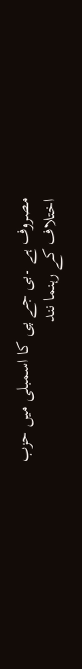مصروف ہے ۔بی جے پی کا اسمبلی میں حزب اختلاف کے رہنما نند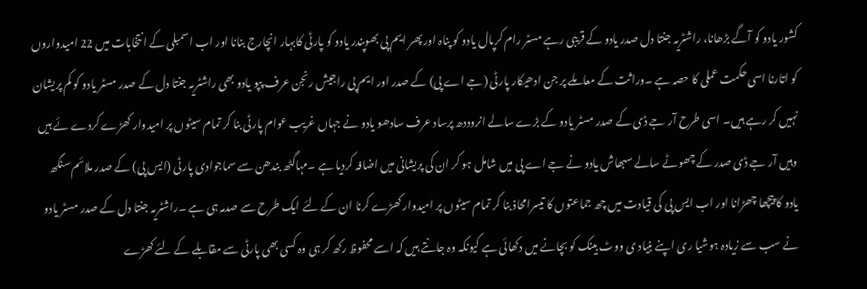کشور یادو کو آگے بڑھانا، راشٹریہ جنتا دل صدر یادو کے قریبی رہے مسٹر رام کرپال یادو کو پناہ اور پھر ایم پی بھوپندر یادو کو پارٹی کابہار انچارج بنانا اور اب اسمبلی کے انتخابات میں 22 امیدواروں کو اتارنا اسی حکمت عملی کا حصہ ہے ۔وراثت کے معاملے پر جن ادھیکار پارٹی (جے اے پی) کے صدر اور ایم پی راجیش رنجن عرف پپو یادو بھی راشٹریہ جنتا دل کے صدر مسٹر یادو کو کم پریشان نہیں کر رہے ہیں۔ اسی طرح آر جے ڈی کے صدر مسٹر یادو کے بڑے سالے انروددھ پرساد عرف سادھو یادو نے جہاں غریب عوام پارٹی بنا کر تمام سیٹوں پر امیدوار کھڑے کردے ئے ہیں وہیں آر جے ڈی صدر کے چھوٹے سالے سبھاش یادو نے جے اے پی میں شامل ہو کر ان کی پریشانی میں اضافہ کردیا ہے ۔مہاگٹھ بندھن سے سماجوادی پارٹی (ایس پی) کے صدر ملائم سنگھ یادو کا پیچھا چھڑانا اور اب ایس پی کی قیادت میں چھ جماعتوں کا تیسرامحاذ بنا کر تمام سیٹوں پر امیدوار کھڑے کرنا ان کے لئے ایک طرح سے صدمہ ہی ہے ۔راشٹریہ جنتا دل کے صدر مسٹر یادو نے سب سے زیادہ ہوشیا ری اپنے بنیاد ی ووٹ بینک کو بچانے میں دکھائی ہے کیونکہ وہ جانتے ہیں کہ اسے محفوظ رکھ کر ہی وہ کسی بھی پارٹی سے مقابلے کے لئے کھڑے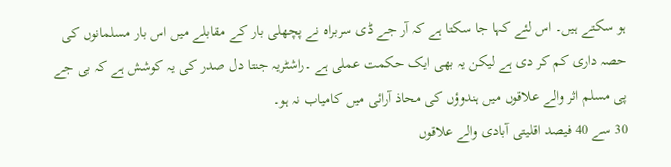ہو سکتے ہیں۔ اس لئے کہا جا سکتا ہے کہ آر جے ڈی سربراہ نے پچھلی بار کے مقابلے میں اس بار مسلمانوں کی حصہ داری کم کر دی ہے لیکن یہ بھی ایک حکمت عملی ہے ۔راشٹریہ جنتا دل صدر کی یہ کوشش ہے کہ بی جے پی مسلم اثر والے علاقوں میں ہندوؤں کی محاذ آرائی میں کامیاب نہ ہو۔
30 سے 40 فیصد اقلیتی آبادی والے علاقوں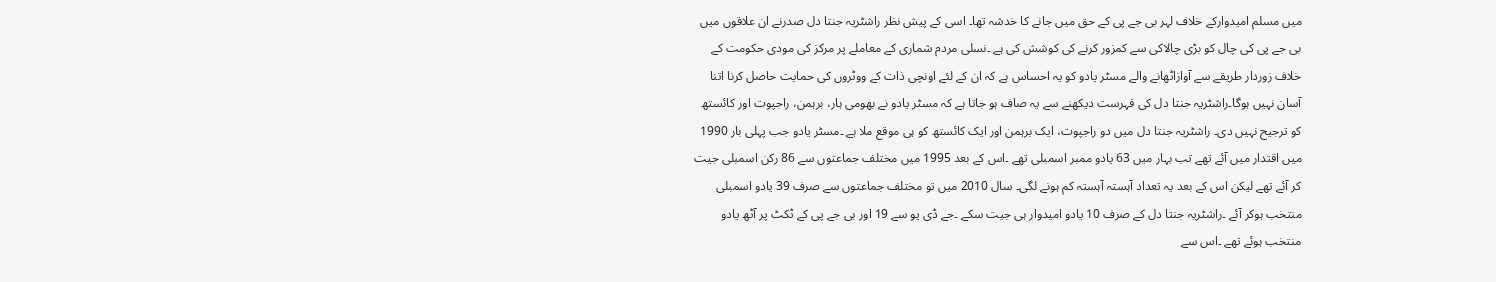میں مسلم امیدوارکے خلاف لہر بی جے پی کے حق میں جانے کا خدشہ تھا۔ اسی کے پیش نظر راشٹریہ جنتا دل صدرنے ان علاقوں میں بی جے پی کی چال کو بڑی چالاکی سے کمزور کرنے کی کوشش کی ہے ۔نسلی مردم شماری کے معاملے پر مرکز کی مودی حکومت کے خلاف زوردار طریقے سے آوازاٹھانے والے مسٹر یادو کو یہ احساس ہے کہ ان کے لئے اونچی ذات کے ووٹروں کی حمایت حاصل کرنا اتنا آسان نہیں ہوگا۔راشٹریہ جنتا دل کی فہرست دیکھنے سے یہ صاف ہو جاتا ہے کہ مسٹر یادو نے بھومی ہار، برہمن، راجپوت اور کائستھ کو ترجیح نہیں دی۔ راشٹریہ جنتا دل میں دو راجپوت، ایک برہمن اور ایک کائستھ کو ہی موقع ملا ہے ۔مسٹر یادو جب پہلی بار 1990 میں اقتدار میں آئے تھے تب بہار میں 63 یادو ممبر اسمبلی تھے ۔اس کے بعد 1995 میں مختلف جماعتوں سے 86 رکن اسمبلی جیت کر آئے تھے لیکن اس کے بعد یہ تعداد آہستہ آہستہ کم ہونے لگی۔ سال 2010 میں تو مختلف جماعتوں سے صرف 39 یادو اسمبلی منتخب ہوکر آئے ۔راشٹریہ جنتا دل کے صرف 10 یادو امیدوار ہی جیت سکے ۔جے ڈی یو سے 19 اور بی جے پی کے ٹکٹ پر آٹھ یادو منتخب ہوئے تھے ۔اس سے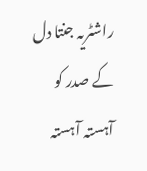راشٹریہ جنتا دل کے صدر کو آہستہ آہستہ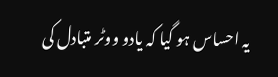یہ احساس ہو گیا کہ یادو ووٹر متبادل کی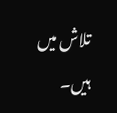تلاش میں ہیں۔